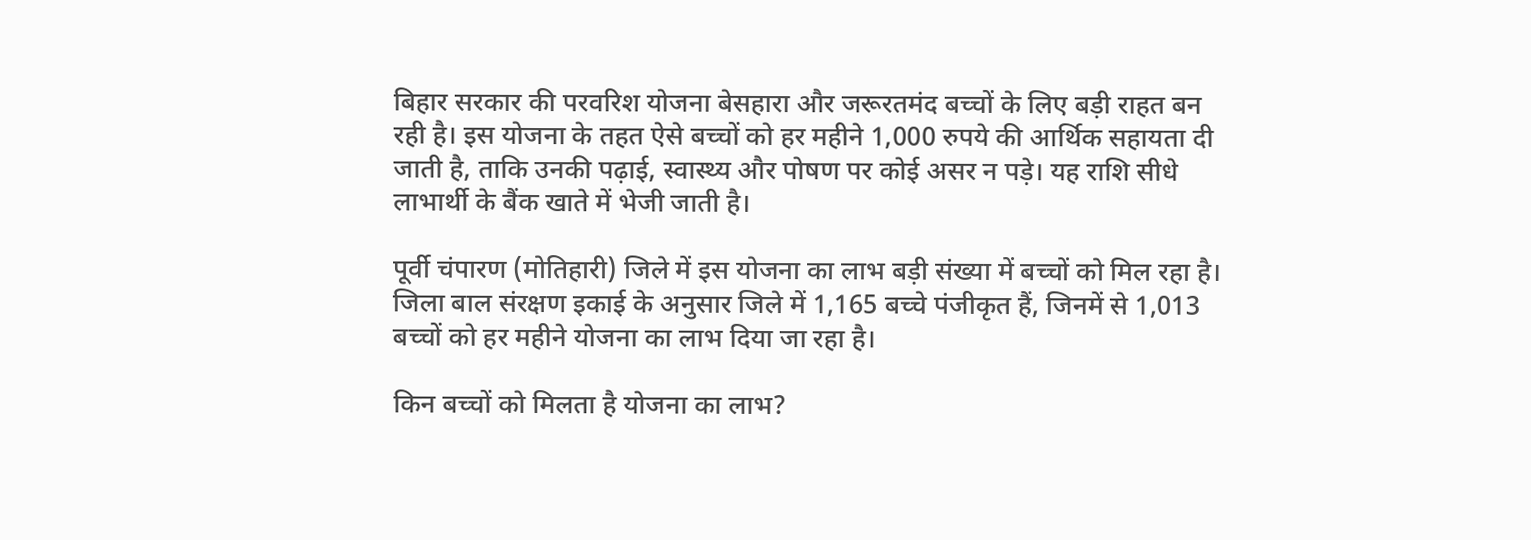बिहार सरकार की परवरिश योजना बेसहारा और जरूरतमंद बच्चों के लिए बड़ी राहत बन रही है। इस योजना के तहत ऐसे बच्चों को हर महीने 1,000 रुपये की आर्थिक सहायता दी जाती है, ताकि उनकी पढ़ाई, स्वास्थ्य और पोषण पर कोई असर न पड़े। यह राशि सीधे लाभार्थी के बैंक खाते में भेजी जाती है।

पूर्वी चंपारण (मोतिहारी) जिले में इस योजना का लाभ बड़ी संख्या में बच्चों को मिल रहा है। जिला बाल संरक्षण इकाई के अनुसार जिले में 1,165 बच्चे पंजीकृत हैं, जिनमें से 1,013 बच्चों को हर महीने योजना का लाभ दिया जा रहा है।

किन बच्चों को मिलता है योजना का लाभ?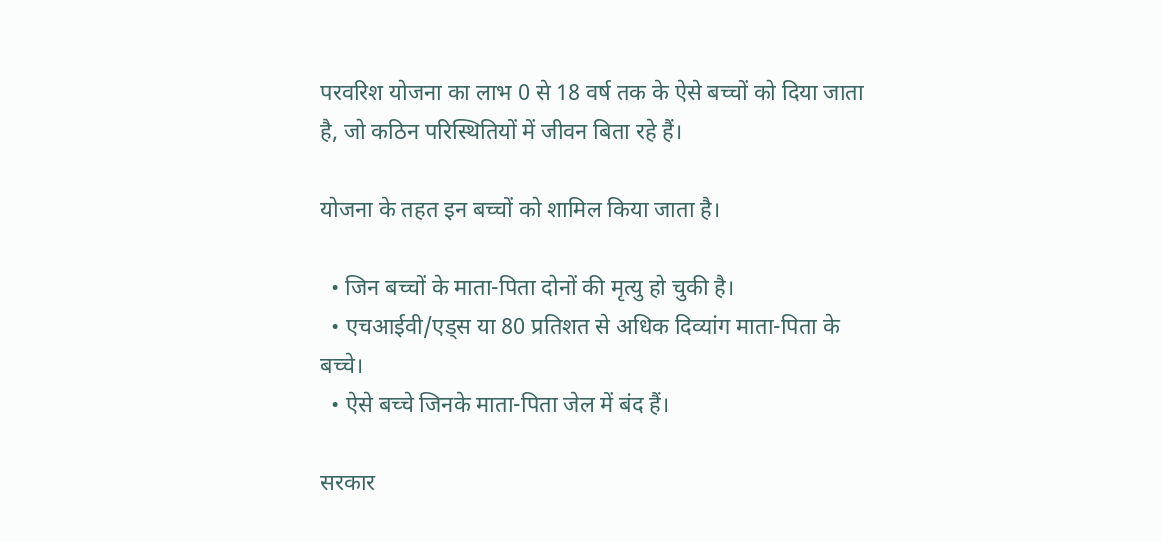परवरिश योजना का लाभ 0 से 18 वर्ष तक के ऐसे बच्चों को दिया जाता है, जो कठिन परिस्थितियों में जीवन बिता रहे हैं।

योजना के तहत इन बच्चों को शामिल किया जाता है।

  • जिन बच्चों के माता-पिता दोनों की मृत्यु हो चुकी है।
  • एचआईवी/एड्स या 80 प्रतिशत से अधिक दिव्यांग माता-पिता के बच्चे।
  • ऐसे बच्चे जिनके माता-पिता जेल में बंद हैं।

सरकार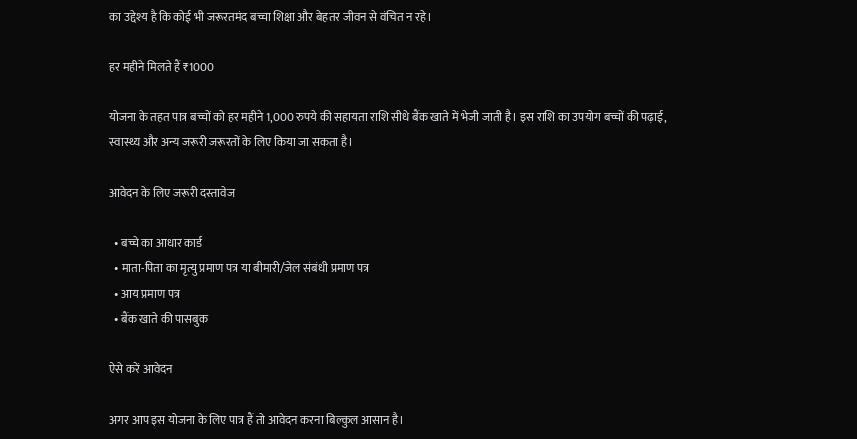का उद्देश्य है कि कोई भी जरूरतमंद बच्चा शिक्षा और बेहतर जीवन से वंचित न रहे।

हर महीने मिलते हैं ₹1000

योजना के तहत पात्र बच्चों को हर महीने 1,000 रुपये की सहायता राशि सीधे बैंक खाते में भेजी जाती है। इस राशि का उपयोग बच्चों की पढ़ाई, स्वास्थ्य और अन्य जरूरी जरूरतों के लिए किया जा सकता है।

आवेदन के लिए जरूरी दस्तावेज

  • बच्चे का आधार कार्ड
  • माता-पिता का मृत्यु प्रमाण पत्र या बीमारी/जेल संबंधी प्रमाण पत्र
  • आय प्रमाण पत्र
  • बैंक खाते की पासबुक

ऐसे करें आवेदन

अगर आप इस योजना के लिए पात्र हैं तो आवेदन करना बिल्कुल आसान है।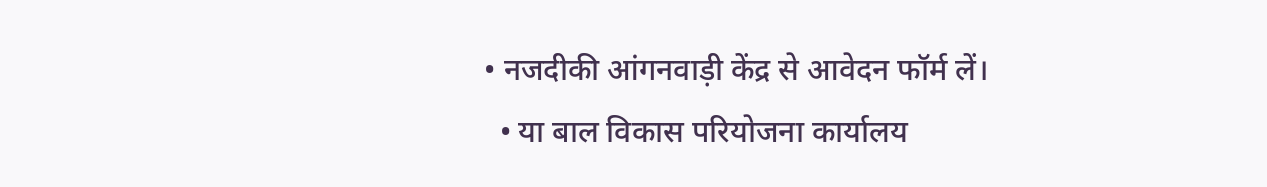• नजदीकी आंगनवाड़ी केंद्र से आवेदन फॉर्म लें।
  • या बाल विकास परियोजना कार्यालय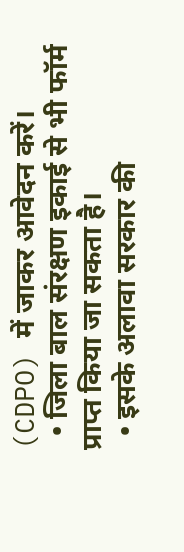(CDPO) में जाकर आवेदन करें।
  • जिला बाल संरक्षण इकाई से भी फॉर्म प्राप्त किया जा सकता है।
  • इसके अलावा सरकार की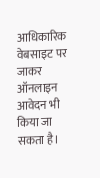आधिकारिक वेबसाइट पर जाकर ऑनलाइन आवेदन भी किया जा सकता है।